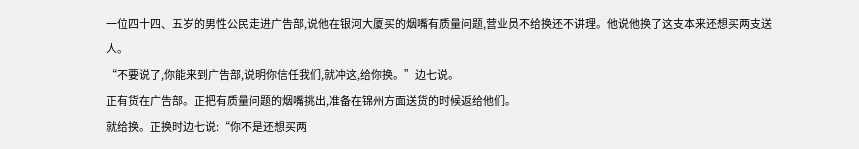一位四十四、五岁的男性公民走进广告部,说他在银河大厦买的烟嘴有质量问题,营业员不给换还不讲理。他说他换了这支本来还想买两支送人。
“不要说了,你能来到广告部,说明你信任我们,就冲这,给你换。”边七说。
正有货在广告部。正把有质量问题的烟嘴挑出,准备在锦州方面送货的时候返给他们。
就给换。正换时边七说:“你不是还想买两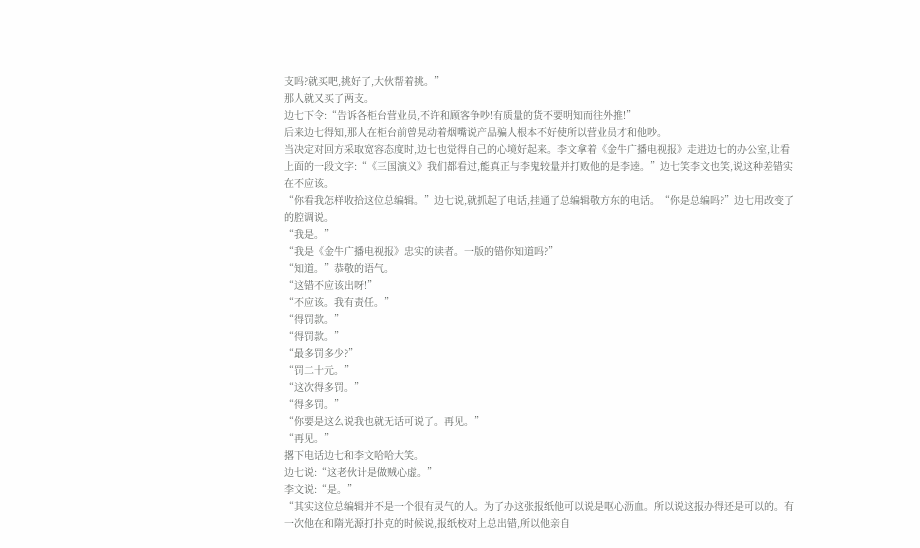支吗?就买吧,挑好了,大伙帮着挑。”
那人就又买了两支。
边七下令:“告诉各柜台营业员,不许和顾客争吵!有质量的货不要明知而往外推!”
后来边七得知,那人在柜台前曾晃动着烟嘴说产品骗人根本不好使所以营业员才和他吵。
当决定对回方采取宽容态度时,边七也觉得自己的心境好起来。李文拿着《金牛广播电视报》走进边七的办公室,让看上面的一段文字:“《三国演义》我们都看过,能真正与李鬼较量并打败他的是李逵。”边七笑李文也笑,说这种差错实在不应该。
“你看我怎样收拾这位总编辑。”边七说,就抓起了电话,挂通了总编辑敬方东的电话。“你是总编吗?”边七用改变了的腔调说。
“我是。”
“我是《金牛广播电视报》忠实的读者。一版的错你知道吗?”
“知道。”恭敬的语气。
“这错不应该出呀!”
“不应该。我有责任。”
“得罚款。”
“得罚款。”
“最多罚多少?”
“罚二十元。”
“这次得多罚。”
“得多罚。”
“你要是这么说我也就无话可说了。再见。”
“再见。”
撂下电话边七和李文哈哈大笑。
边七说:“这老伙计是做贼心虚。”
李文说:“是。”
“其实这位总编辑并不是一个很有灵气的人。为了办这张报纸他可以说是呕心沥血。所以说这报办得还是可以的。有一次他在和隋光源打扑克的时候说,报纸校对上总出错,所以他亲自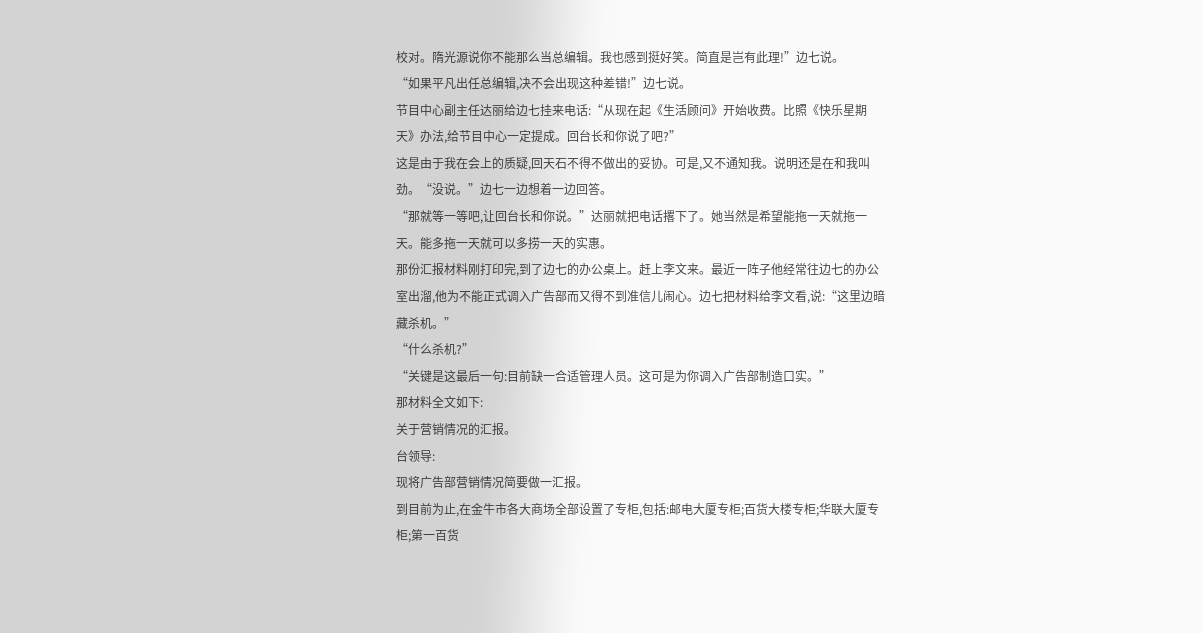校对。隋光源说你不能那么当总编辑。我也感到挺好笑。简直是岂有此理!”边七说。
“如果平凡出任总编辑,决不会出现这种差错!”边七说。
节目中心副主任达丽给边七挂来电话:“从现在起《生活顾问》开始收费。比照《快乐星期天》办法,给节目中心一定提成。回台长和你说了吧?”
这是由于我在会上的质疑,回天石不得不做出的妥协。可是,又不通知我。说明还是在和我叫劲。“没说。”边七一边想着一边回答。
“那就等一等吧,让回台长和你说。”达丽就把电话撂下了。她当然是希望能拖一天就拖一天。能多拖一天就可以多捞一天的实惠。
那份汇报材料刚打印完,到了边七的办公桌上。赶上李文来。最近一阵子他经常往边七的办公室出溜,他为不能正式调入广告部而又得不到准信儿闹心。边七把材料给李文看,说:“这里边暗藏杀机。”
“什么杀机?”
“关键是这最后一句:目前缺一合适管理人员。这可是为你调入广告部制造口实。”
那材料全文如下:
关于营销情况的汇报。
台领导:
现将广告部营销情况简要做一汇报。
到目前为止,在金牛市各大商场全部设置了专柜,包括:邮电大厦专柜;百货大楼专柜;华联大厦专柜;第一百货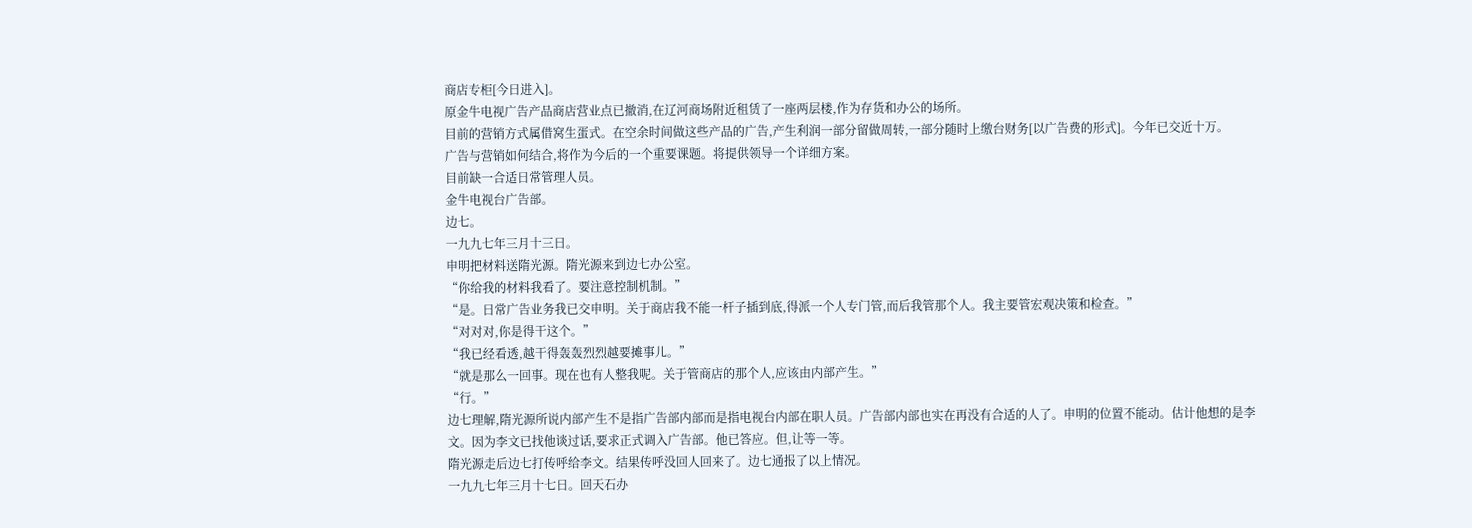商店专柜[今日进入]。
原金牛电视广告产品商店营业点已撤消,在辽河商场附近租赁了一座两层楼,作为存货和办公的场所。
目前的营销方式属借窝生蛋式。在空余时间做这些产品的广告,产生利润一部分留做周转,一部分随时上缴台财务[以广告费的形式]。今年已交近十万。
广告与营销如何结合,将作为今后的一个重要课题。将提供领导一个详细方案。
目前缺一合适日常管理人员。
金牛电视台广告部。
边七。
一九九七年三月十三日。
申明把材料送隋光源。隋光源来到边七办公室。
“你给我的材料我看了。要注意控制机制。”
“是。日常广告业务我已交申明。关于商店我不能一杆子插到底,得派一个人专门管,而后我管那个人。我主要管宏观决策和检查。”
“对对对,你是得干这个。”
“我已经看透,越干得轰轰烈烈越要摊事儿。”
“就是那么一回事。现在也有人整我呢。关于管商店的那个人,应该由内部产生。”
“行。”
边七理解,隋光源所说内部产生不是指广告部内部而是指电视台内部在职人员。广告部内部也实在再没有合适的人了。申明的位置不能动。估计他想的是李文。因为李文已找他谈过话,要求正式调入广告部。他已答应。但,让等一等。
隋光源走后边七打传呼给李文。结果传呼没回人回来了。边七通报了以上情况。
一九九七年三月十七日。回天石办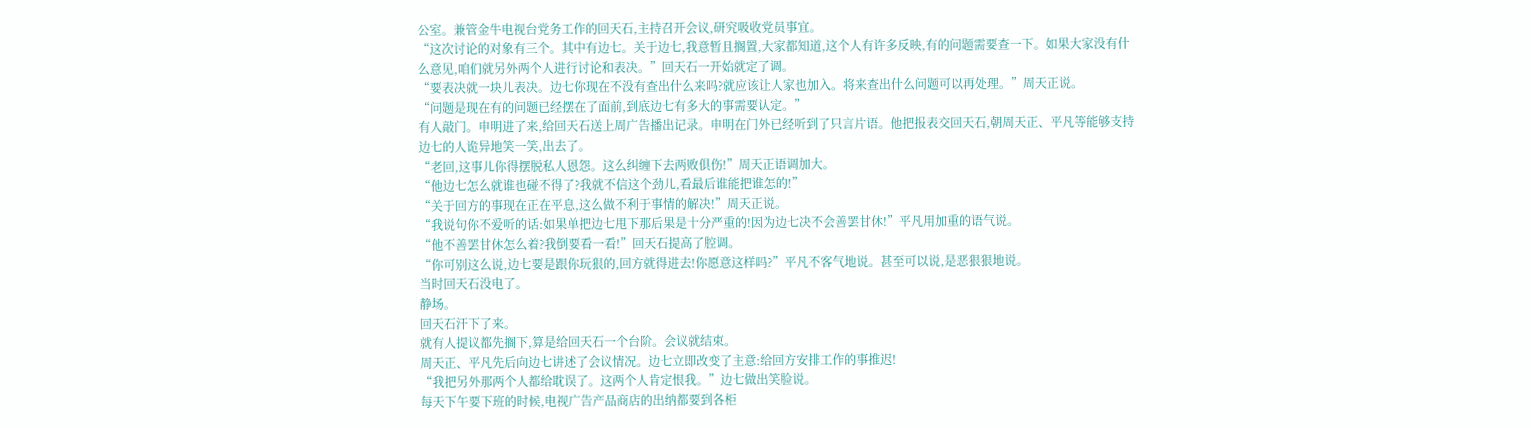公室。兼管金牛电视台党务工作的回天石,主持召开会议,研究吸收党员事宜。
“这次讨论的对象有三个。其中有边七。关于边七,我意暂且搁置,大家都知道,这个人有许多反映,有的问题需要查一下。如果大家没有什么意见,咱们就另外两个人进行讨论和表决。”回天石一开始就定了调。
“要表决就一块儿表决。边七你现在不没有查出什么来吗?就应该让人家也加入。将来查出什么问题可以再处理。”周天正说。
“问题是现在有的问题已经摆在了面前,到底边七有多大的事需要认定。”
有人敲门。申明进了来,给回天石送上周广告播出记录。申明在门外已经听到了只言片语。他把报表交回天石,朝周天正、平凡等能够支持边七的人诡异地笑一笑,出去了。
“老回,这事儿你得摆脱私人恩怨。这么纠缠下去两败俱伤!”周天正语调加大。
“他边七怎么就谁也碰不得了?我就不信这个劲儿,看最后谁能把谁怎的!”
“关于回方的事现在正在平息,这么做不利于事情的解决!”周天正说。
“我说句你不爱听的话:如果单把边七甩下那后果是十分严重的!因为边七决不会善罢甘休!”平凡用加重的语气说。
“他不善罢甘休怎么着?我倒要看一看!”回天石提高了腔调。
“你可别这么说,边七要是跟你玩狠的,回方就得进去!你愿意这样吗?”平凡不客气地说。甚至可以说,是恶狠狠地说。
当时回天石没电了。
静场。
回天石汗下了来。
就有人提议都先搁下,算是给回天石一个台阶。会议就结束。
周天正、平凡先后向边七讲述了会议情况。边七立即改变了主意:给回方安排工作的事推迟!
“我把另外那两个人都给耽误了。这两个人肯定恨我。”边七做出笑脸说。
每天下午要下班的时候,电视广告产品商店的出纳都要到各柜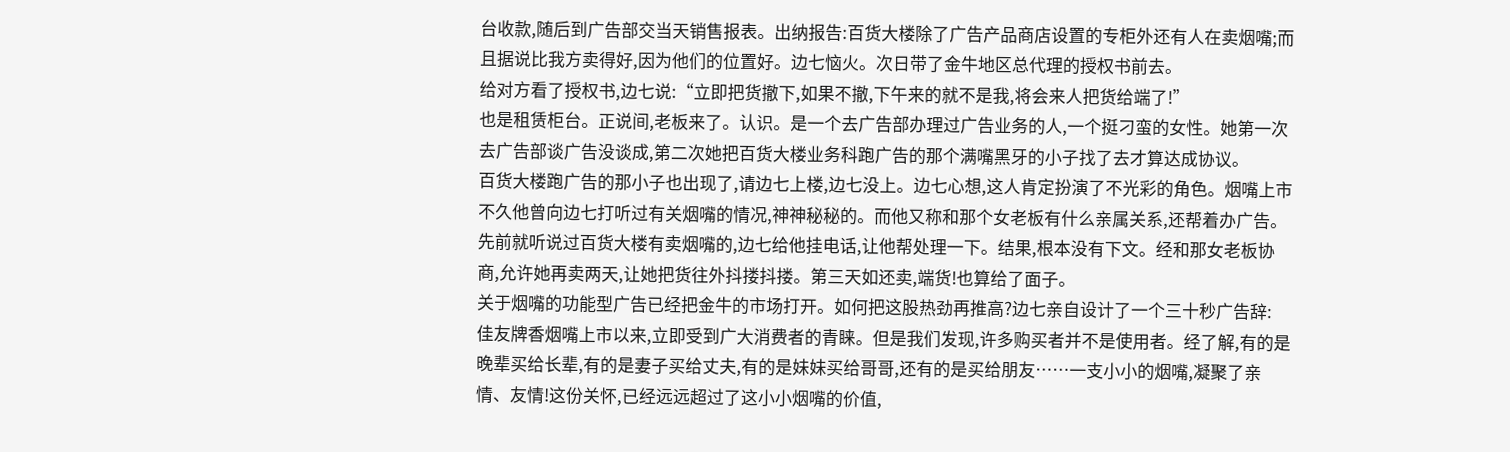台收款,随后到广告部交当天销售报表。出纳报告:百货大楼除了广告产品商店设置的专柜外还有人在卖烟嘴;而且据说比我方卖得好,因为他们的位置好。边七恼火。次日带了金牛地区总代理的授权书前去。
给对方看了授权书,边七说:“立即把货撤下,如果不撤,下午来的就不是我,将会来人把货给端了!”
也是租赁柜台。正说间,老板来了。认识。是一个去广告部办理过广告业务的人,一个挺刁蛮的女性。她第一次去广告部谈广告没谈成,第二次她把百货大楼业务科跑广告的那个满嘴黑牙的小子找了去才算达成协议。
百货大楼跑广告的那小子也出现了,请边七上楼,边七没上。边七心想,这人肯定扮演了不光彩的角色。烟嘴上市不久他曾向边七打听过有关烟嘴的情况,神神秘秘的。而他又称和那个女老板有什么亲属关系,还帮着办广告。先前就听说过百货大楼有卖烟嘴的,边七给他挂电话,让他帮处理一下。结果,根本没有下文。经和那女老板协商,允许她再卖两天,让她把货往外抖搂抖搂。第三天如还卖,端货!也算给了面子。
关于烟嘴的功能型广告已经把金牛的市场打开。如何把这股热劲再推高?边七亲自设计了一个三十秒广告辞:
佳友牌香烟嘴上市以来,立即受到广大消费者的青睐。但是我们发现,许多购买者并不是使用者。经了解,有的是晚辈买给长辈,有的是妻子买给丈夫,有的是妹妹买给哥哥,还有的是买给朋友……一支小小的烟嘴,凝聚了亲情、友情!这份关怀,已经远远超过了这小小烟嘴的价值,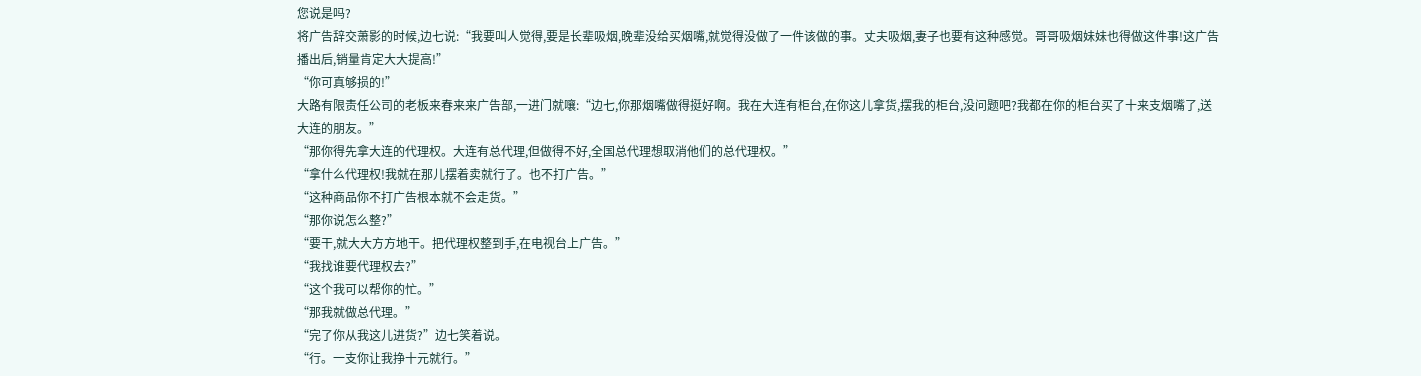您说是吗?
将广告辞交萧影的时候,边七说:“我要叫人觉得,要是长辈吸烟,晚辈没给买烟嘴,就觉得没做了一件该做的事。丈夫吸烟,妻子也要有这种感觉。哥哥吸烟妹妹也得做这件事!这广告播出后,销量肯定大大提高!”
“你可真够损的!”
大路有限责任公司的老板来春来来广告部,一进门就嚷:“边七,你那烟嘴做得挺好啊。我在大连有柜台,在你这儿拿货,摆我的柜台,没问题吧?我都在你的柜台买了十来支烟嘴了,送大连的朋友。”
“那你得先拿大连的代理权。大连有总代理,但做得不好,全国总代理想取消他们的总代理权。”
“拿什么代理权!我就在那儿摆着卖就行了。也不打广告。”
“这种商品你不打广告根本就不会走货。”
“那你说怎么整?”
“要干,就大大方方地干。把代理权整到手,在电视台上广告。”
“我找谁要代理权去?”
“这个我可以帮你的忙。”
“那我就做总代理。”
“完了你从我这儿进货?”边七笑着说。
“行。一支你让我挣十元就行。”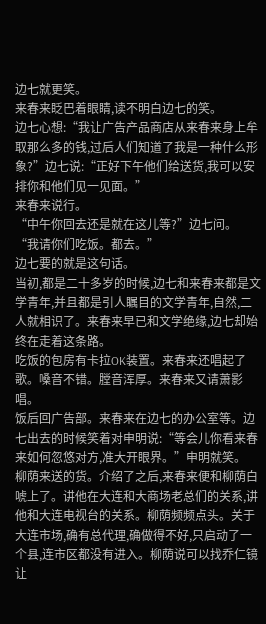边七就更笑。
来春来眨巴着眼睛,读不明白边七的笑。
边七心想:“我让广告产品商店从来春来身上牟取那么多的钱,过后人们知道了我是一种什么形象?”边七说:“正好下午他们给送货,我可以安排你和他们见一见面。”
来春来说行。
“中午你回去还是就在这儿等?”边七问。
“我请你们吃饭。都去。”
边七要的就是这句话。
当初,都是二十多岁的时候,边七和来春来都是文学青年,并且都是引人瞩目的文学青年,自然,二人就相识了。来春来早已和文学绝缘,边七却始终在走着这条路。
吃饭的包房有卡拉OK装置。来春来还唱起了歌。嗓音不错。膛音浑厚。来春来又请萧影唱。
饭后回广告部。来春来在边七的办公室等。边七出去的时候笑着对申明说:“等会儿你看来春来如何忽悠对方,准大开眼界。”申明就笑。
柳荫来送的货。介绍了之后,来春来便和柳荫白唬上了。讲他在大连和大商场老总们的关系,讲他和大连电视台的关系。柳荫频频点头。关于大连市场,确有总代理,确做得不好,只启动了一个县,连市区都没有进入。柳荫说可以找乔仁镜让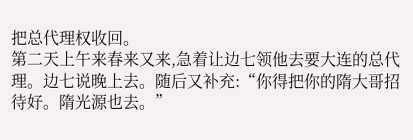把总代理权收回。
第二天上午来春来又来,急着让边七领他去要大连的总代理。边七说晚上去。随后又补充:“你得把你的隋大哥招待好。隋光源也去。”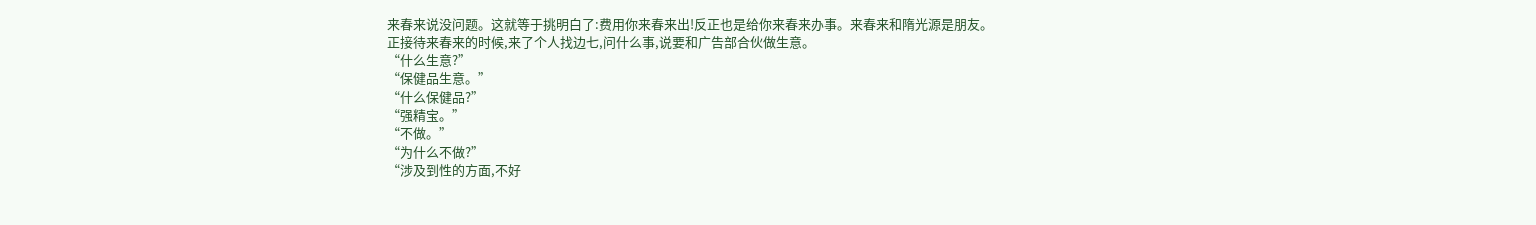来春来说没问题。这就等于挑明白了:费用你来春来出!反正也是给你来春来办事。来春来和隋光源是朋友。
正接待来春来的时候,来了个人找边七,问什么事,说要和广告部合伙做生意。
“什么生意?”
“保健品生意。”
“什么保健品?”
“强精宝。”
“不做。”
“为什么不做?”
“涉及到性的方面,不好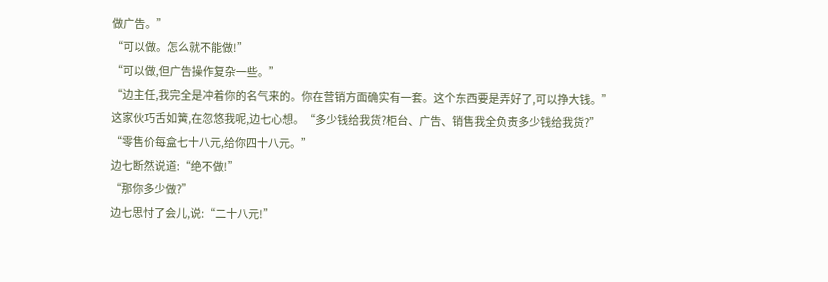做广告。”
“可以做。怎么就不能做!”
“可以做,但广告操作复杂一些。”
“边主任,我完全是冲着你的名气来的。你在营销方面确实有一套。这个东西要是弄好了,可以挣大钱。”
这家伙巧舌如簧,在忽悠我呢,边七心想。“多少钱给我货?柜台、广告、销售我全负责多少钱给我货?”
“零售价每盒七十八元,给你四十八元。”
边七断然说道:“绝不做!”
“那你多少做?”
边七思忖了会儿,说:“二十八元!”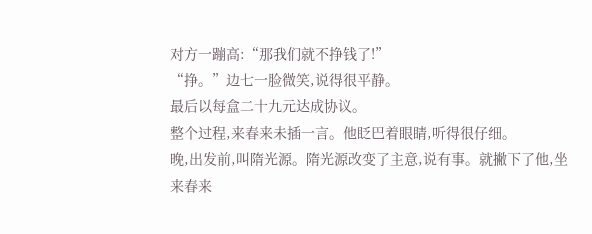对方一蹦高:“那我们就不挣钱了!”
“挣。”边七一脸微笑,说得很平静。
最后以每盒二十九元达成协议。
整个过程,来春来未插一言。他眨巴着眼睛,听得很仔细。
晚,出发前,叫隋光源。隋光源改变了主意,说有事。就撇下了他,坐来春来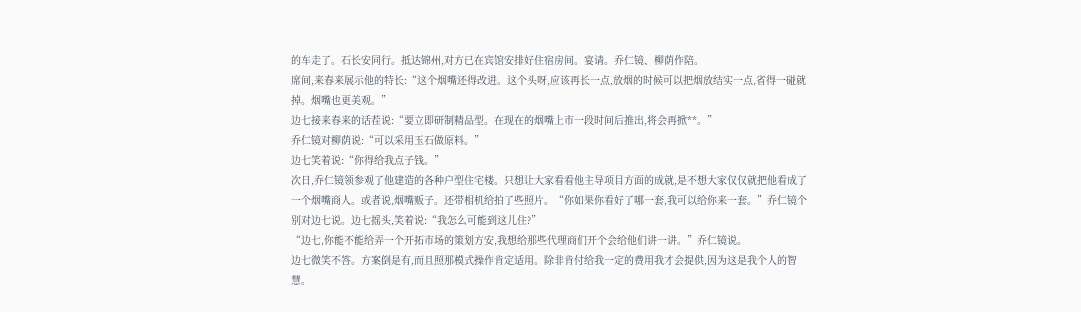的车走了。石长安同行。抵达锦州,对方已在宾馆安排好住宿房间。宴请。乔仁镜、柳荫作陪。
席间,来春来展示他的特长:“这个烟嘴还得改进。这个头呀,应该再长一点,放烟的时候可以把烟放结实一点,省得一碰就掉。烟嘴也更美观。”
边七接来春来的话茬说:“要立即研制精品型。在现在的烟嘴上市一段时间后推出,将会再掀**。”
乔仁镜对柳荫说:“可以采用玉石做原料。”
边七笑着说:“你得给我点子钱。”
次日,乔仁镜领参观了他建造的各种户型住宅楼。只想让大家看看他主导项目方面的成就,是不想大家仅仅就把他看成了一个烟嘴商人。或者说,烟嘴贩子。还带相机给拍了些照片。“你如果你看好了哪一套,我可以给你来一套。”乔仁镜个别对边七说。边七摇头,笑着说:“我怎么可能到这儿住?”
“边七,你能不能给弄一个开拓市场的策划方安,我想给那些代理商们开个会给他们讲一讲。”乔仁镜说。
边七微笑不答。方案倒是有,而且照那模式操作肯定适用。除非肯付给我一定的费用我才会提供,因为这是我个人的智慧。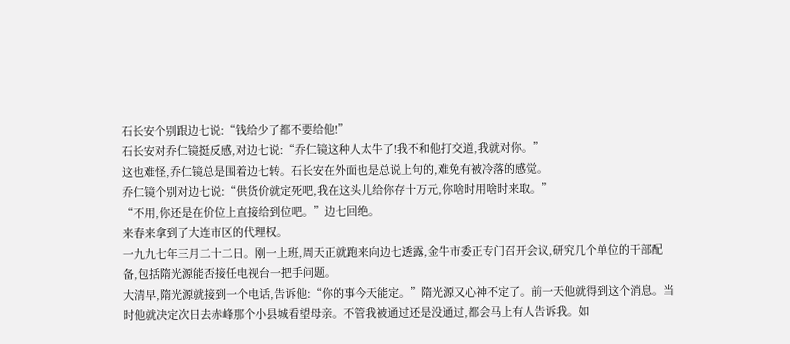石长安个别跟边七说:“钱给少了都不要给他!”
石长安对乔仁镜挺反感,对边七说:“乔仁镜这种人太牛了!我不和他打交道,我就对你。”
这也难怪,乔仁镜总是围着边七转。石长安在外面也是总说上句的,难免有被冷落的感觉。
乔仁镜个别对边七说:“供货价就定死吧,我在这头儿给你存十万元,你啥时用啥时来取。”
“不用,你还是在价位上直接给到位吧。”边七回绝。
来春来拿到了大连市区的代理权。
一九九七年三月二十二日。刚一上班,周天正就跑来向边七透露,金牛市委正专门召开会议,研究几个单位的干部配备,包括隋光源能否接任电视台一把手问题。
大清早,隋光源就接到一个电话,告诉他:“你的事今天能定。”隋光源又心神不定了。前一天他就得到这个消息。当时他就决定次日去赤峰那个小县城看望母亲。不管我被通过还是没通过,都会马上有人告诉我。如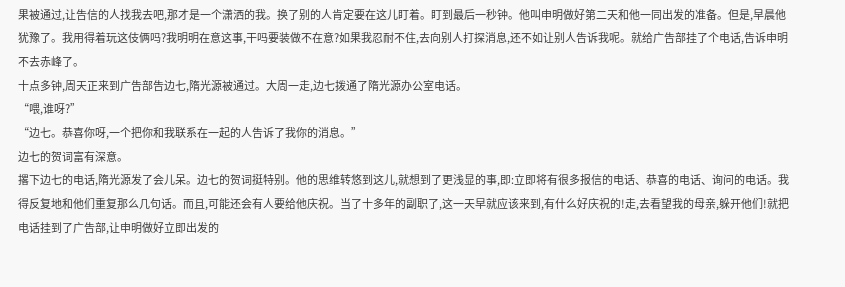果被通过,让告信的人找我去吧,那才是一个潇洒的我。换了别的人肯定要在这儿盯着。盯到最后一秒钟。他叫申明做好第二天和他一同出发的准备。但是,早晨他犹豫了。我用得着玩这伎俩吗?我明明在意这事,干吗要装做不在意?如果我忍耐不住,去向别人打探消息,还不如让别人告诉我呢。就给广告部挂了个电话,告诉申明不去赤峰了。
十点多钟,周天正来到广告部告边七,隋光源被通过。大周一走,边七拨通了隋光源办公室电话。
“喂,谁呀?”
“边七。恭喜你呀,一个把你和我联系在一起的人告诉了我你的消息。”
边七的贺词富有深意。
撂下边七的电话,隋光源发了会儿呆。边七的贺词挺特别。他的思维转悠到这儿,就想到了更浅显的事,即:立即将有很多报信的电话、恭喜的电话、询问的电话。我得反复地和他们重复那么几句话。而且,可能还会有人要给他庆祝。当了十多年的副职了,这一天早就应该来到,有什么好庆祝的!走,去看望我的母亲,躲开他们!就把电话挂到了广告部,让申明做好立即出发的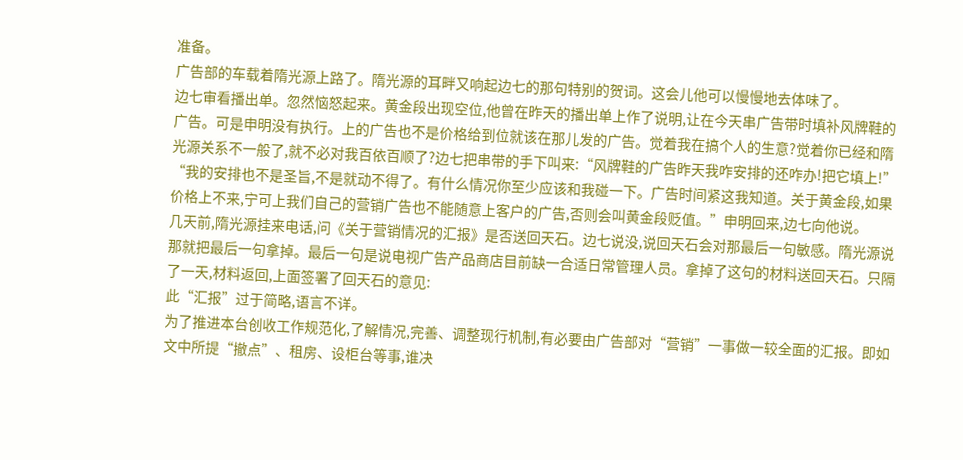准备。
广告部的车载着隋光源上路了。隋光源的耳畔又响起边七的那句特别的贺词。这会儿他可以慢慢地去体味了。
边七审看播出单。忽然恼怒起来。黄金段出现空位,他曾在昨天的播出单上作了说明,让在今天串广告带时填补风牌鞋的广告。可是申明没有执行。上的广告也不是价格给到位就该在那儿发的广告。觉着我在搞个人的生意?觉着你已经和隋光源关系不一般了,就不必对我百依百顺了?边七把串带的手下叫来:“风牌鞋的广告昨天我咋安排的还咋办!把它填上!”
“我的安排也不是圣旨,不是就动不得了。有什么情况你至少应该和我碰一下。广告时间紧这我知道。关于黄金段,如果价格上不来,宁可上我们自己的营销广告也不能随意上客户的广告,否则会叫黄金段贬值。”申明回来,边七向他说。
几天前,隋光源挂来电话,问《关于营销情况的汇报》是否送回天石。边七说没,说回天石会对那最后一句敏感。隋光源说那就把最后一句拿掉。最后一句是说电视广告产品商店目前缺一合适日常管理人员。拿掉了这句的材料送回天石。只隔了一天,材料返回,上面签署了回天石的意见:
此“汇报”过于简略,语言不详。
为了推进本台创收工作规范化,了解情况,完善、调整现行机制,有必要由广告部对“营销”一事做一较全面的汇报。即如文中所提“撤点”、租房、设柜台等事,谁决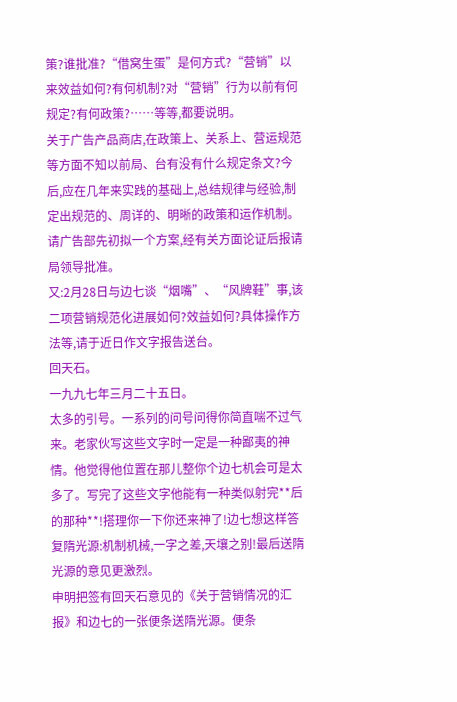策?谁批准?“借窝生蛋”是何方式?“营销”以来效益如何?有何机制?对“营销”行为以前有何规定?有何政策?……等等,都要说明。
关于广告产品商店,在政策上、关系上、营运规范等方面不知以前局、台有没有什么规定条文?今后,应在几年来实践的基础上,总结规律与经验,制定出规范的、周详的、明晰的政策和运作机制。请广告部先初拟一个方案,经有关方面论证后报请局领导批准。
又:2月28日与边七谈“烟嘴”、“风牌鞋”事,该二项营销规范化进展如何?效益如何?具体操作方法等,请于近日作文字报告送台。
回天石。
一九九七年三月二十五日。
太多的引号。一系列的问号问得你简直喘不过气来。老家伙写这些文字时一定是一种鄙夷的神情。他觉得他位置在那儿整你个边七机会可是太多了。写完了这些文字他能有一种类似射完**后的那种**!搭理你一下你还来神了!边七想这样答复隋光源:机制机械,一字之差,天壤之别!最后送隋光源的意见更激烈。
申明把签有回天石意见的《关于营销情况的汇报》和边七的一张便条送隋光源。便条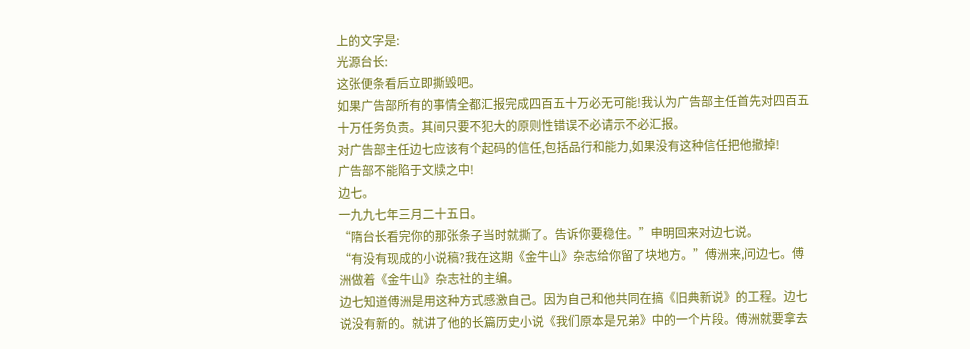上的文字是:
光源台长:
这张便条看后立即撕毁吧。
如果广告部所有的事情全都汇报完成四百五十万必无可能!我认为广告部主任首先对四百五十万任务负责。其间只要不犯大的原则性错误不必请示不必汇报。
对广告部主任边七应该有个起码的信任,包括品行和能力,如果没有这种信任把他撤掉!
广告部不能陷于文牍之中!
边七。
一九九七年三月二十五日。
“隋台长看完你的那张条子当时就撕了。告诉你要稳住。”申明回来对边七说。
“有没有现成的小说稿?我在这期《金牛山》杂志给你留了块地方。”傅洲来,问边七。傅洲做着《金牛山》杂志社的主编。
边七知道傅洲是用这种方式感激自己。因为自己和他共同在搞《旧典新说》的工程。边七说没有新的。就讲了他的长篇历史小说《我们原本是兄弟》中的一个片段。傅洲就要拿去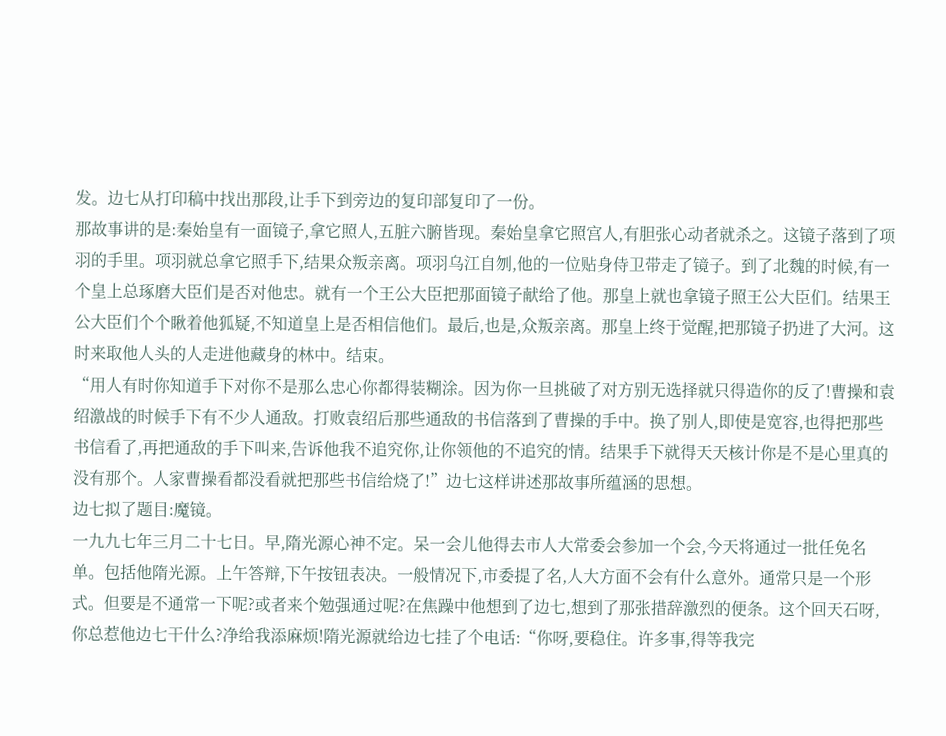发。边七从打印稿中找出那段,让手下到旁边的复印部复印了一份。
那故事讲的是:秦始皇有一面镜子,拿它照人,五脏六腑皆现。秦始皇拿它照宫人,有胆张心动者就杀之。这镜子落到了项羽的手里。项羽就总拿它照手下,结果众叛亲离。项羽乌江自刎,他的一位贴身侍卫带走了镜子。到了北魏的时候,有一个皇上总琢磨大臣们是否对他忠。就有一个王公大臣把那面镜子献给了他。那皇上就也拿镜子照王公大臣们。结果王公大臣们个个瞅着他狐疑,不知道皇上是否相信他们。最后,也是,众叛亲离。那皇上终于觉醒,把那镜子扔进了大河。这时来取他人头的人走进他藏身的林中。结束。
“用人有时你知道手下对你不是那么忠心你都得装糊涂。因为你一旦挑破了对方别无选择就只得造你的反了!曹操和袁绍激战的时候手下有不少人通敌。打败袁绍后那些通敌的书信落到了曹操的手中。换了别人,即使是宽容,也得把那些书信看了,再把通敌的手下叫来,告诉他我不追究你,让你领他的不追究的情。结果手下就得天天核计你是不是心里真的没有那个。人家曹操看都没看就把那些书信给烧了!”边七这样讲述那故事所蕴涵的思想。
边七拟了题目:魔镜。
一九九七年三月二十七日。早,隋光源心神不定。呆一会儿他得去市人大常委会参加一个会,今天将通过一批任免名单。包括他隋光源。上午答辩,下午按钮表决。一般情况下,市委提了名,人大方面不会有什么意外。通常只是一个形式。但要是不通常一下呢?或者来个勉强通过呢?在焦躁中他想到了边七,想到了那张措辞激烈的便条。这个回天石呀,你总惹他边七干什么?净给我添麻烦!隋光源就给边七挂了个电话:“你呀,要稳住。许多事,得等我完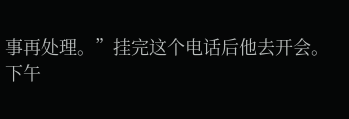事再处理。”挂完这个电话后他去开会。
下午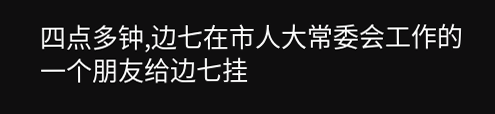四点多钟,边七在市人大常委会工作的一个朋友给边七挂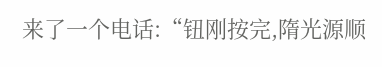来了一个电话:“钮刚按完,隋光源顺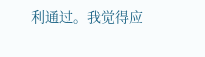利通过。我觉得应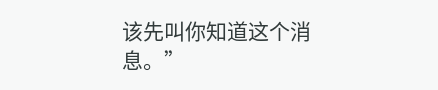该先叫你知道这个消息。”